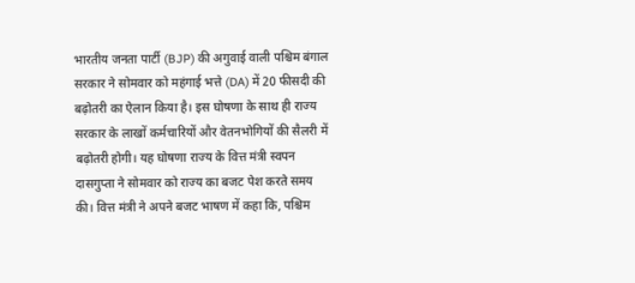भारतीय जनता पार्टी (BJP) की अगुवाई वाली पश्चिम बंगाल सरकार ने सोमवार को महंगाई भत्ते (DA) में 20 फीसदी की बढ़ोतरी का ऐलान किया है। इस घोषणा के साथ ही राज्य सरकार के लाखों कर्मचारियों और वेतनभोगियों की सैलरी में बढ़ोतरी होगी। यह घोषणा राज्य के वित्त मंत्री स्वपन दासगुप्ता ने सोमवार को राज्य का बजट पेश करते समय की। वित्त मंत्री ने अपने बजट भाषण में कहा कि, पश्चिम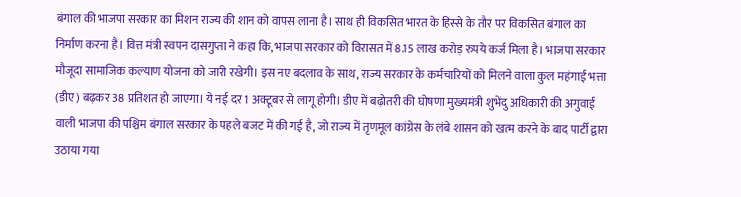बंगाल की भाजपा सरकार का मिशन राज्य की शान को वापस लाना है। साथ ही विकसित भारत के हिस्से के तौर पर विकसित बंगाल का निर्माण करना है। वित्त मंत्री स्वपन दासगुप्ता ने कहा कि, भाजपा सरकार को विरासत में 8.15 लाख करोड़ रुपये कर्ज मिला है। भाजपा सरकार मौजूदा सामाजिक कल्याण योजना को जारी रखेगी। इस नए बदलाव के साथ, राज्य सरकार के कर्मचारियों को मिलने वाला कुल महंगाई भत्ता (डीए) बढ़कर 38 प्रतिशत हो जाएगा। ये नई दर 1 अक्टूबर से लागू होगी। डीए में बढ़ोतरी की घोषणा मुख्यमंत्री शुभेंदु अधिकारी की अगुवाई वाली भाजपा की पश्चिम बंगाल सरकार के पहले बजट में की गई है, जो राज्य में तृणमूल कांग्रेस के लंबे शासन को खत्म करने के बाद पार्टी द्वारा उठाया गया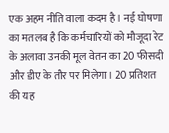एक अहम नीति वाला कदम है। नई घोषणा का मतलब है कि कर्मचारियों को मौजूदा रेट के अलावा उनकी मूल वेतन का 20 फीसदी और डीए के तौर पर मिलेगा। 20 प्रतिशत की यह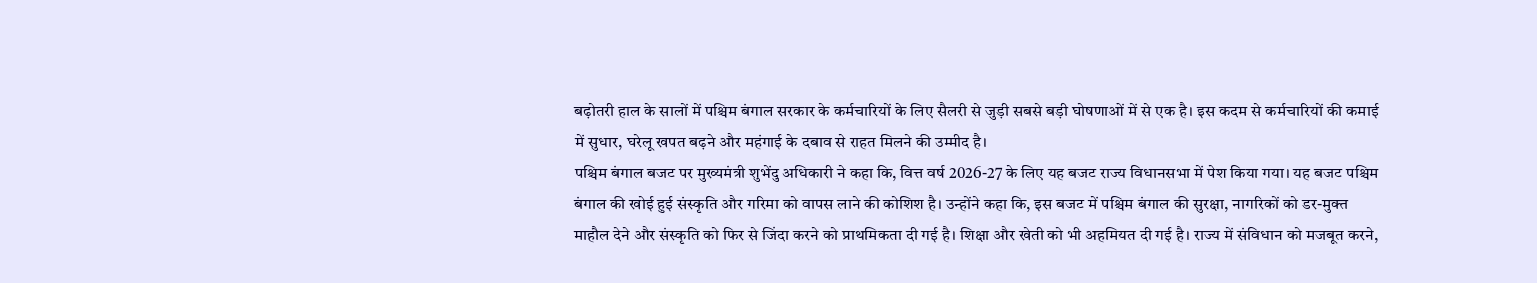बढ़ोतरी हाल के सालों में पश्चिम बंगाल सरकार के कर्मचारियों के लिए सैलरी से जुड़ी सबसे बड़ी घोषणाओं में से एक है। इस कदम से कर्मचारियों की कमाई में सुधार, घरेलू खपत बढ़ने और महंगाई के दबाव से राहत मिलने की उम्मीद है।
पश्चिम बंगाल बजट पर मुख्यमंत्री शुभेंदु अधिकारी ने कहा कि, वित्त वर्ष 2026-27 के लिए यह बजट राज्य विधानसभा में पेश किया गया। यह बजट पश्चिम बंगाल की खोई हुई संस्कृति और गरिमा को वापस लाने की कोशिश है। उन्होंने कहा कि, इस बजट में पश्चिम बंगाल की सुरक्षा, नागरिकों को डर-मुक्त माहौल देने और संस्कृति को फिर से जिंदा करने को प्राथमिकता दी गई है। शिक्षा और खेती को भी अहमियत दी गई है। राज्य में संविधान को मजबूत करने,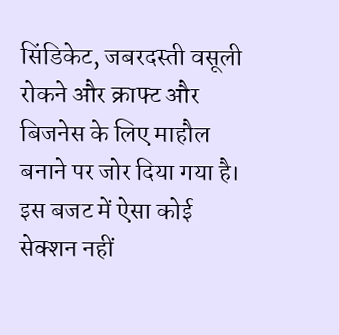सिंडिकेट, जबरदस्ती वसूली रोकने और क्राफ्ट और बिजनेस के लिए माहौल बनाने पर जोर दिया गया है। इस बजट में ऐसा कोई सेक्शन नहीं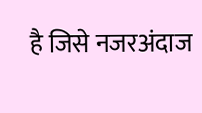है जिसे नजरअंदाज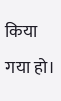किया गया हो।